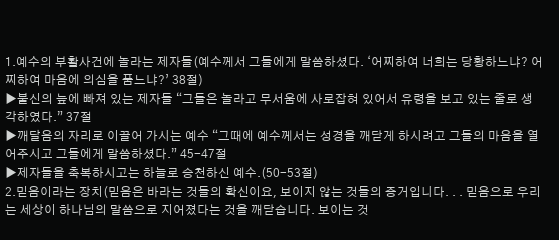1.예수의 부활사건에 놀라는 제자들(예수께서 그들에게 말씀하셨다. ‘어찌하여 너희는 당황하느냐? 어찌하여 마음에 의심을 품느냐?’ 38절)
▶불신의 늪에 빠져 있는 제자들 “그들은 놀라고 무서움에 사로잡혀 있어서 유령을 보고 있는 줄로 생각하였다.” 37절
▶깨달음의 자리로 이끌어 가시는 예수 “그때에 예수께서는 성경을 깨닫게 하시려고 그들의 마음을 열어주시고 그들에게 말씀하셨다.” 45-47절
▶제자들을 축복하시고는 하늘로 승천하신 예수.(50-53절)
2.믿음이라는 장치(믿음은 바라는 것들의 확신이요, 보이지 않는 것들의 증거입니다. . . 믿음으로 우리는 세상이 하나님의 말씀으로 지어졌다는 것을 깨닫습니다. 보이는 것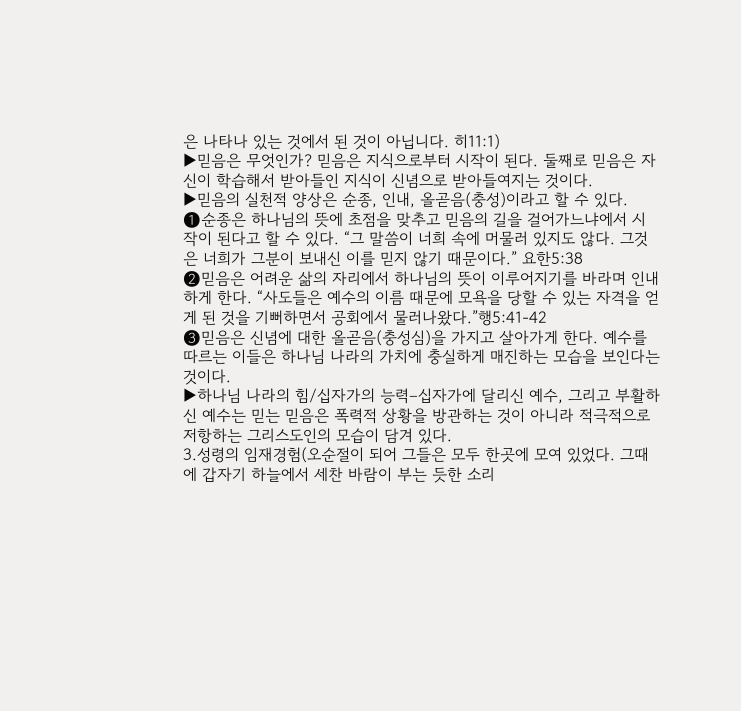은 나타나 있는 것에서 된 것이 아닙니다. 히11:1)
▶믿음은 무엇인가? 믿음은 지식으로부터 시작이 된다. 둘째로 믿음은 자신이 학습해서 받아들인 지식이 신념으로 받아들여지는 것이다.
▶믿음의 실천적 양상은 순종, 인내, 올곧음(충성)이라고 할 수 있다.
❶순종은 하나님의 뜻에 초점을 맞추고 믿음의 길을 걸어가느냐에서 시작이 된다고 할 수 있다. “그 말씀이 너희 속에 머물러 있지도 않다. 그것은 너희가 그분이 보내신 이를 믿지 않기 때문이다.” 요한5:38
❷믿음은 어려운 삶의 자리에서 하나님의 뜻이 이루어지기를 바라며 인내하게 한다. “사도들은 예수의 이름 때문에 모욕을 당할 수 있는 자격을 얻게 된 것을 기뻐하면서 공회에서 물러나왔다.”행5:41-42
❸믿음은 신념에 대한 올곧음(충성심)을 가지고 살아가게 한다. 예수를 따르는 이들은 하나님 나라의 가치에 충실하게 매진하는 모습을 보인다는 것이다.
▶하나님 나라의 힘/십자가의 능력–십자가에 달리신 예수, 그리고 부활하신 예수는 믿는 믿음은 폭력적 상황을 방관하는 것이 아니라 적극적으로 저항하는 그리스도인의 모습이 담겨 있다.
3.성령의 임재경험(오순절이 되어 그들은 모두 한곳에 모여 있었다. 그때에 갑자기 하늘에서 세찬 바람이 부는 듯한 소리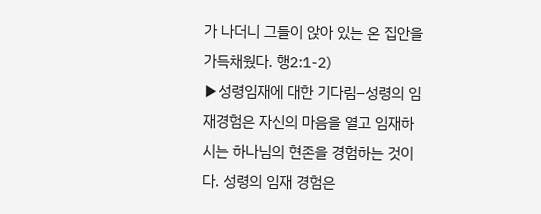가 나더니 그들이 앉아 있는 온 집안을 가득채웠다. 행2:1-2)
▶성령임재에 대한 기다림–성령의 임재경험은 자신의 마음을 열고 임재하시는 하나님의 현존을 경험하는 것이다. 성령의 임재 경험은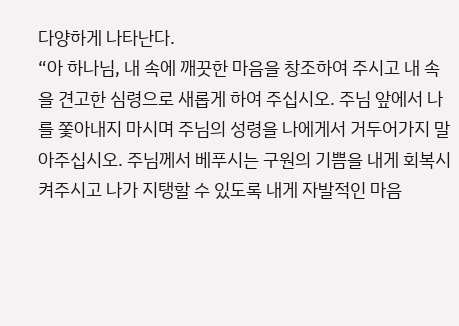다양하게 나타난다.
“아 하나님, 내 속에 깨끗한 마음을 창조하여 주시고 내 속을 견고한 심령으로 새롭게 하여 주십시오. 주님 앞에서 나를 쫓아내지 마시며 주님의 성령을 나에게서 거두어가지 말아주십시오. 주님께서 베푸시는 구원의 기쁨을 내게 회복시켜주시고 나가 지탱할 수 있도록 내게 자발적인 마음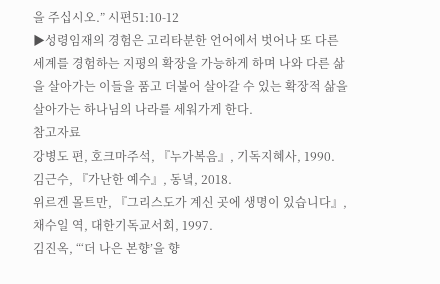을 주십시오.” 시편51:10-12
▶성령임재의 경험은 고리타분한 언어에서 벗어나 또 다른 세계를 경험하는 지평의 확장을 가능하게 하며 나와 다른 삶을 살아가는 이들을 품고 더불어 살아갈 수 있는 확장적 삶을 살아가는 하나님의 나라를 세워가게 한다.
참고자료
강병도 편, 호크마주석, 『누가복음』, 기독지혜사, 1990.
김근수, 『가난한 예수』, 동녘, 2018.
위르겐 몰트만, 『그리스도가 계신 곳에 생명이 있습니다』, 채수일 역, 대한기독교서회, 1997.
김진옥, “‘더 나은 본향’을 향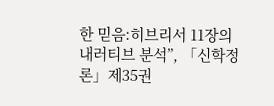한 믿음:히브리서 11장의 내러티브 분석”, 「신학정론」제35권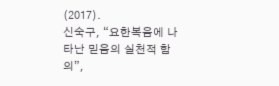(2017).
신숙구, “요한복음에 나타난 믿음의 실천적 함의”,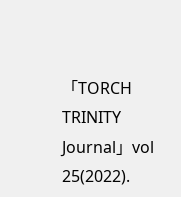「TORCH TRINITY Journal」vol 25(2022).